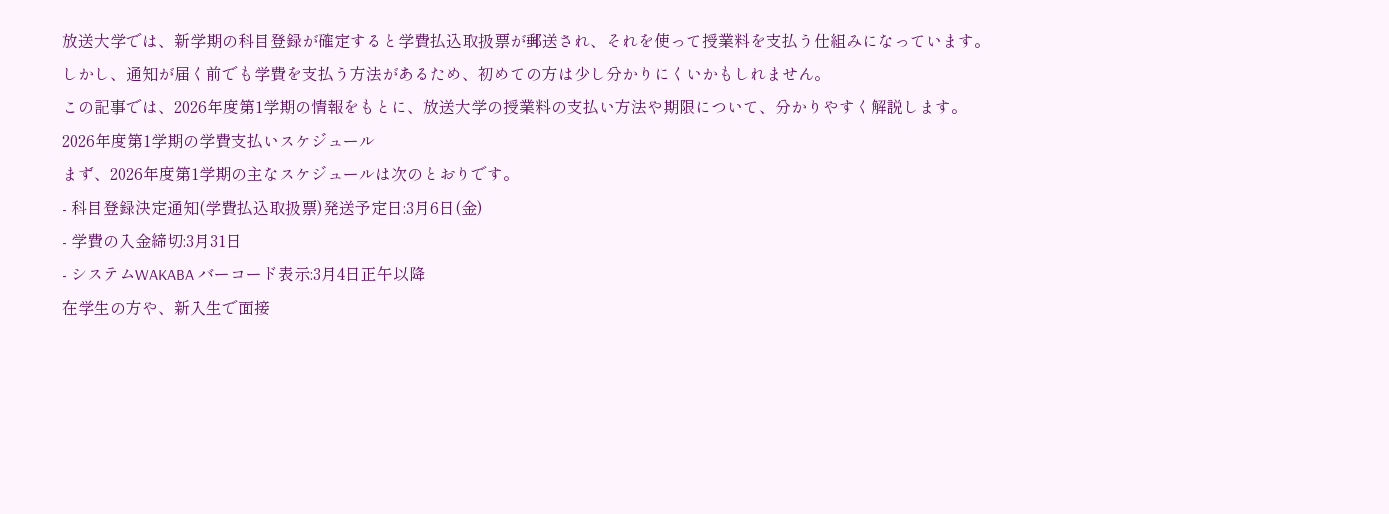放送大学では、新学期の科目登録が確定すると学費払込取扱票が郵送され、それを使って授業料を支払う仕組みになっています。
しかし、通知が届く前でも学費を支払う方法があるため、初めての方は少し分かりにくいかもしれません。
この記事では、2026年度第1学期の情報をもとに、放送大学の授業料の支払い方法や期限について、分かりやすく解説します。
2026年度第1学期の学費支払いスケジュール
まず、2026年度第1学期の主なスケジュールは次のとおりです。
- 科目登録決定通知(学費払込取扱票)発送予定日:3月6日(金)
- 学費の入金締切:3月31日
- システムWAKABA バーコード表示:3月4日正午以降
在学生の方や、新入生で面接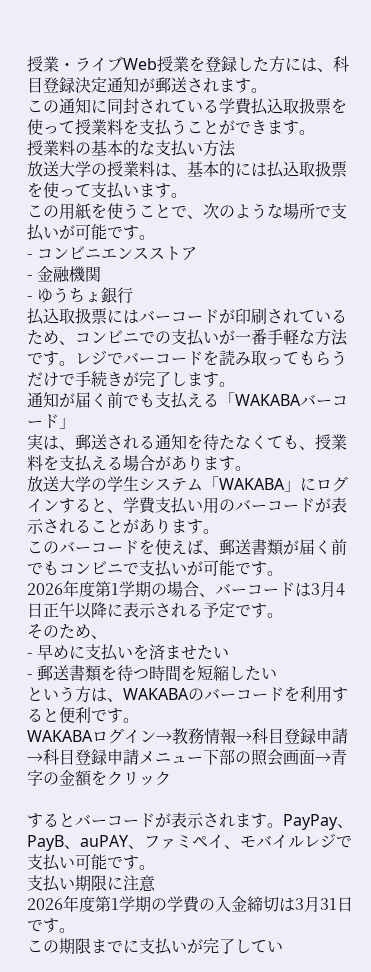授業・ライブWeb授業を登録した方には、科目登録決定通知が郵送されます。
この通知に同封されている学費払込取扱票を使って授業料を支払うことができます。
授業料の基本的な支払い方法
放送大学の授業料は、基本的には払込取扱票を使って支払います。
この用紙を使うことで、次のような場所で支払いが可能です。
- コンビニエンスストア
- 金融機関
- ゆうちょ銀行
払込取扱票にはバーコードが印刷されているため、コンビニでの支払いが一番手軽な方法です。レジでバーコードを読み取ってもらうだけで手続きが完了します。
通知が届く前でも支払える「WAKABAバーコード」
実は、郵送される通知を待たなくても、授業料を支払える場合があります。
放送大学の学生システム「WAKABA」にログインすると、学費支払い用のバーコードが表示されることがあります。
このバーコードを使えば、郵送書類が届く前でもコンビニで支払いが可能です。
2026年度第1学期の場合、バーコードは3月4日正午以降に表示される予定です。
そのため、
- 早めに支払いを済ませたい
- 郵送書類を待つ時間を短縮したい
という方は、WAKABAのバーコードを利用すると便利です。
WAKABAログイン→教務情報→科目登録申請→科目登録申請メニュー下部の照会画面→青字の金額をクリック

するとバーコードが表示されます。PayPay、PayB、auPAY、ファミペイ、モバイルレジで支払い可能です。
支払い期限に注意
2026年度第1学期の学費の入金締切は3月31日です。
この期限までに支払いが完了してい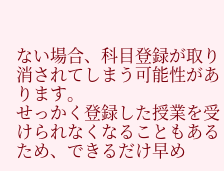ない場合、科目登録が取り消されてしまう可能性があります。
せっかく登録した授業を受けられなくなることもあるため、できるだけ早め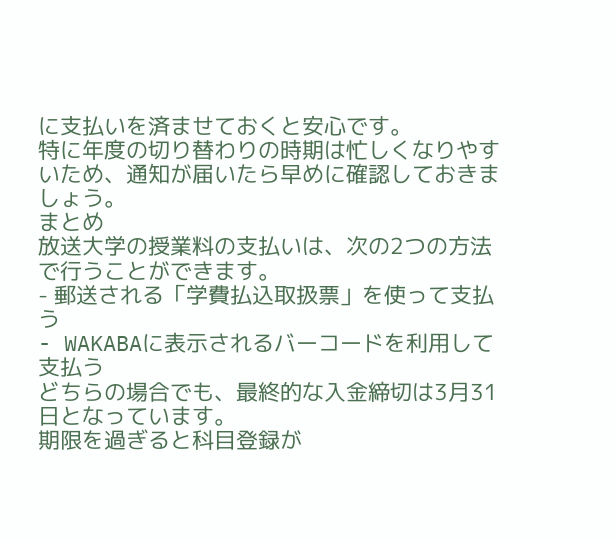に支払いを済ませておくと安心です。
特に年度の切り替わりの時期は忙しくなりやすいため、通知が届いたら早めに確認しておきましょう。
まとめ
放送大学の授業料の支払いは、次の2つの方法で行うことができます。
- 郵送される「学費払込取扱票」を使って支払う
- WAKABAに表示されるバーコードを利用して支払う
どちらの場合でも、最終的な入金締切は3月31日となっています。
期限を過ぎると科目登録が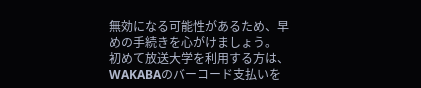無効になる可能性があるため、早めの手続きを心がけましょう。
初めて放送大学を利用する方は、WAKABAのバーコード支払いを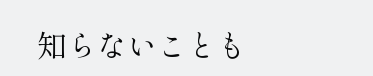知らないことも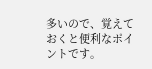多いので、覚えておくと便利なポイントです。